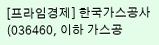[프라임경제] 한국가스공사(036460, 이하 가스공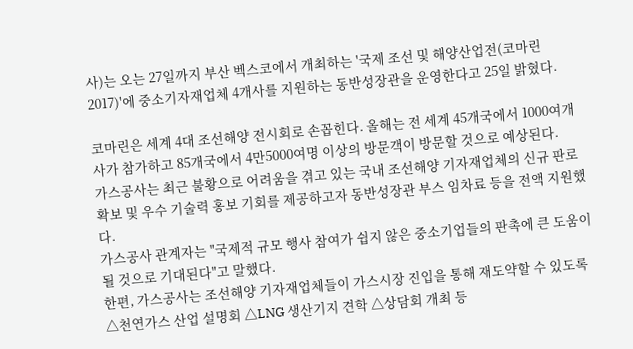사)는 오는 27일까지 부산 벡스코에서 개최하는 '국제 조선 및 해양산업전(코마린 2017)'에 중소기자재업체 4개사를 지원하는 동반성장관을 운영한다고 25일 밝혔다.

코마린은 세계 4대 조선해양 전시회로 손꼽힌다. 올해는 전 세계 45개국에서 1000여개사가 참가하고 85개국에서 4만5000여명 이상의 방문객이 방문할 것으로 예상된다.
가스공사는 최근 불황으로 어려움을 겪고 있는 국내 조선해양 기자재업체의 신규 판로 확보 및 우수 기술력 홍보 기회를 제공하고자 동반성장관 부스 임차료 등을 전액 지원했다.
가스공사 관계자는 "국제적 규모 행사 참여가 쉽지 않은 중소기업들의 판촉에 큰 도움이 될 것으로 기대된다"고 말했다.
한편, 가스공사는 조선해양 기자재업체들이 가스시장 진입을 통해 재도약할 수 있도록 △천연가스 산업 설명회 △LNG 생산기지 견학 △상담회 개최 등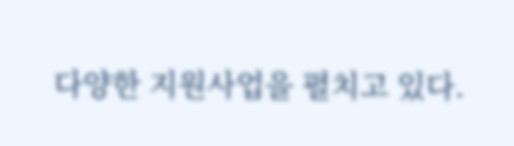다양한 지원사업을 펼치고 있다.